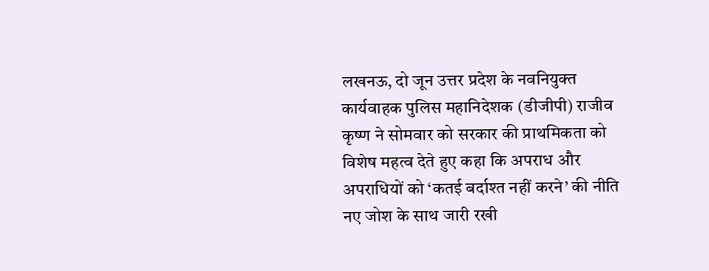लखनऊ, दो जून उत्तर प्रदेश के नवनियुक्त कार्यवाहक पुलिस महानिदेशक (डीजीपी) राजीव कृष्ण ने सोमवार को सरकार की प्राथमिकता को विशेष महत्व देते हुए कहा कि अपराध और अपराधियों को ‘कतई बर्दाश्त नहीं करने’ की नीति नए जोश के साथ जारी रखी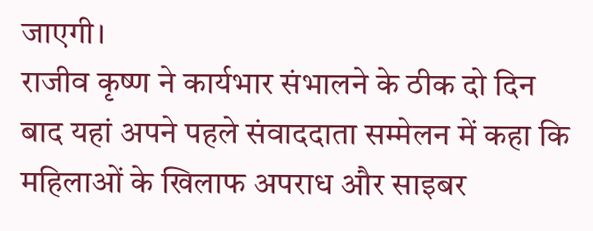जाएगी।
राजीव कृष्ण ने कार्यभार संभालने के ठीक दो दिन बाद यहां अपने पहले संवाददाता सम्मेलन में कहा कि महिलाओं के खिलाफ अपराध और साइबर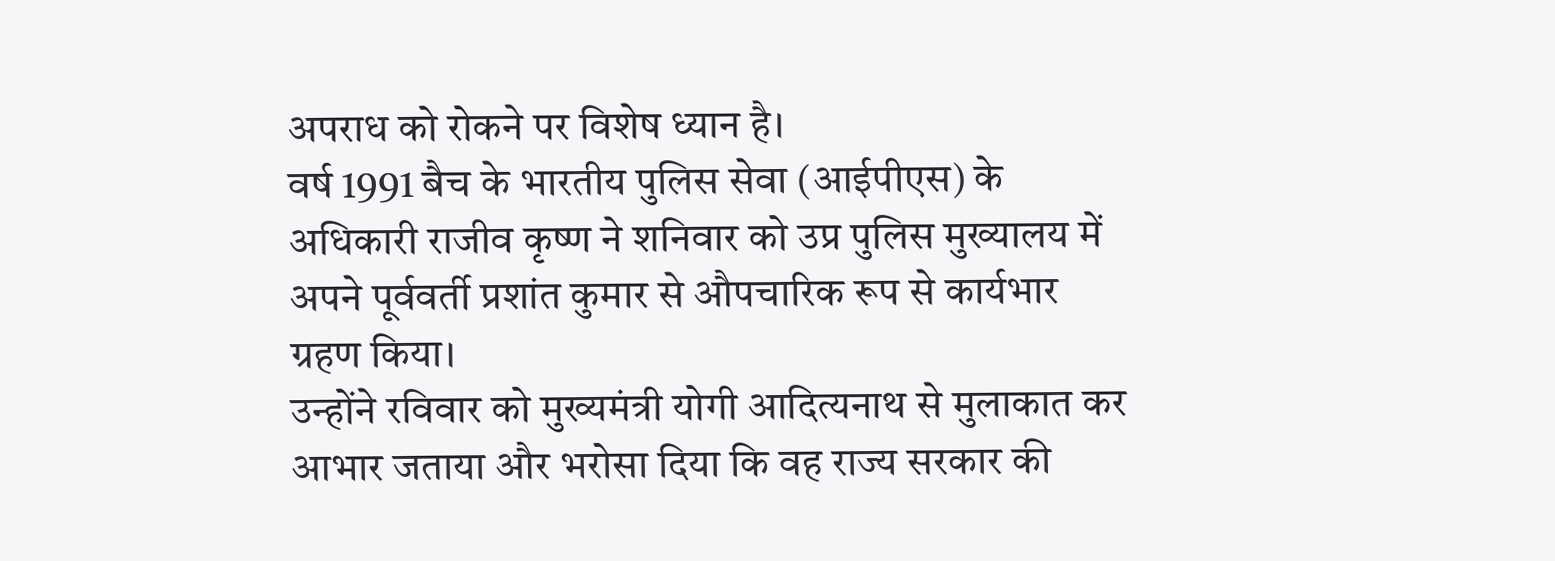अपराध को रोकने पर विशेष ध्यान है।
वर्ष 1991 बैच के भारतीय पुलिस सेवा (आईपीएस) के अधिकारी राजीव कृष्ण ने शनिवार को उप्र पुलिस मुख्यालय में अपने पूर्ववर्ती प्रशांत कुमार से औपचारिक रूप से कार्यभार ग्रहण किया।
उन्होंने रविवार को मुख्यमंत्री योगी आदित्यनाथ से मुलाकात कर आभार जताया और भरोसा दिया कि वह राज्य सरकार की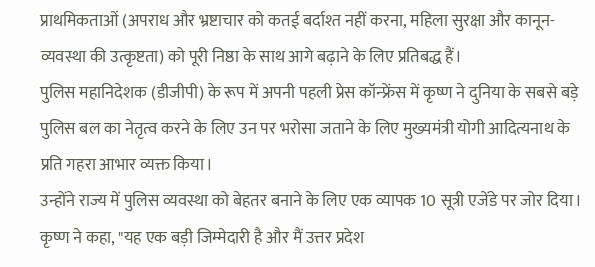प्राथमिकताओं (अपराध और भ्रष्टाचार को कतई बर्दाश्त नहीं करना, महिला सुरक्षा और कानून-व्यवस्था की उत्कृष्टता) को पूरी निष्ठा के साथ आगे बढ़ाने के लिए प्रतिबद्ध हैं।
पुलिस महानिदेशक (डीजीपी) के रूप में अपनी पहली प्रेस कॉन्फ्रेंस में कृष्ण ने दुनिया के सबसे बड़े पुलिस बल का नेतृत्व करने के लिए उन पर भरोसा जताने के लिए मुख्यमंत्री योगी आदित्यनाथ के प्रति गहरा आभार व्यक्त किया।
उन्होंने राज्य में पुलिस व्यवस्था को बेहतर बनाने के लिए एक व्यापक 10 सूत्री एजेंडे पर जोर दिया।
कृष्ण ने कहा, "यह एक बड़ी जिम्मेदारी है और मैं उत्तर प्रदेश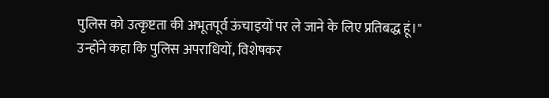पुलिस को उत्कृष्टता की अभूतपूर्व ऊंचाइयों पर ले जाने के लिए प्रतिबद्ध हूं।"
उन्होंने कहा कि पुलिस अपराधियों, विशेषकर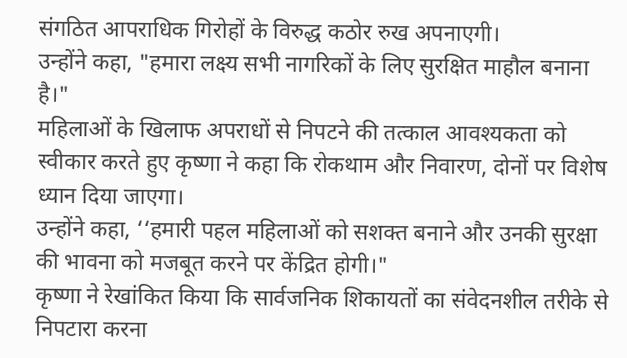संगठित आपराधिक गिरोहों के विरुद्ध कठोर रुख अपनाएगी।
उन्होंने कहा, "हमारा लक्ष्य सभी नागरिकों के लिए सुरक्षित माहौल बनाना है।"
महिलाओं के खिलाफ अपराधों से निपटने की तत्काल आवश्यकता को स्वीकार करते हुए कृष्णा ने कहा कि रोकथाम और निवारण, दोनों पर विशेष ध्यान दिया जाएगा।
उन्होंने कहा, ‘‘हमारी पहल महिलाओं को सशक्त बनाने और उनकी सुरक्षा की भावना को मजबूत करने पर केंद्रित होगी।"
कृष्णा ने रेखांकित किया कि सार्वजनिक शिकायतों का संवेदनशील तरीके से निपटारा करना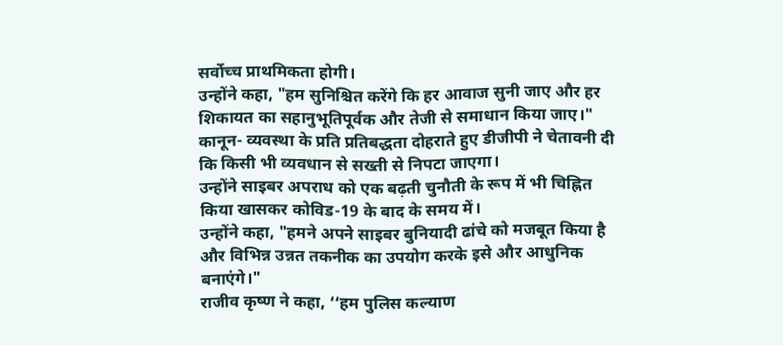सर्वोच्च प्राथमिकता होगी।
उन्होंने कहा, "हम सुनिश्चित करेंगे कि हर आवाज सुनी जाए और हर शिकायत का सहानुभूतिपूर्वक और तेजी से समाधान किया जाए।"
कानून- व्यवस्था के प्रति प्रतिबद्धता दोहराते हुए डीजीपी ने चेतावनी दी कि किसी भी व्यवधान से सख्ती से निपटा जाएगा।
उन्होंने साइबर अपराध को एक बढ़ती चुनौती के रूप में भी चिह्नित किया खासकर कोविड-19 के बाद के समय में।
उन्होंने कहा, "हमने अपने साइबर बुनियादी ढांचे को मजबूत किया है और विभिन्न उन्नत तकनीक का उपयोग करके इसे और आधुनिक बनाएंगे।"
राजीव कृष्ण ने कहा, ‘‘हम पुलिस कल्याण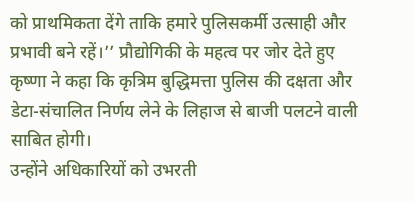को प्राथमिकता देंगे ताकि हमारे पुलिसकर्मी उत्साही और प्रभावी बने रहें।’’ प्रौद्योगिकी के महत्व पर जोर देते हुए कृष्णा ने कहा कि कृत्रिम बुद्धिमत्ता पुलिस की दक्षता और डेटा-संचालित निर्णय लेने के लिहाज से बाजी पलटने वाली साबित होगी।
उन्होंने अधिकारियों को उभरती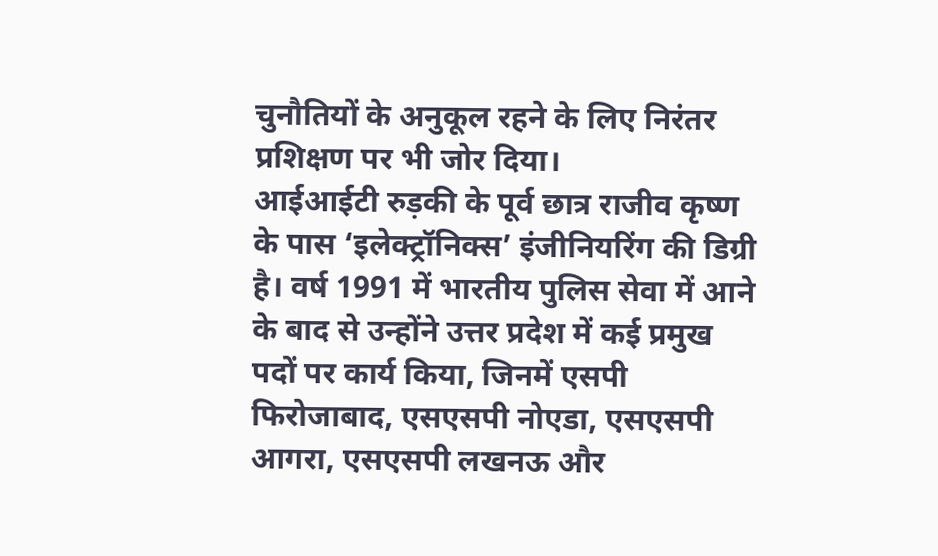चुनौतियों के अनुकूल रहने के लिए निरंतर प्रशिक्षण पर भी जोर दिया।
आईआईटी रुड़की के पूर्व छात्र राजीव कृष्ण के पास ‘इलेक्ट्रॉनिक्स’ इंजीनियरिंग की डिग्री है। वर्ष 1991 में भारतीय पुलिस सेवा में आने के बाद से उन्होंने उत्तर प्रदेश में कई प्रमुख पदों पर कार्य किया, जिनमें एसपी फिरोजाबाद, एसएसपी नोएडा, एसएसपी आगरा, एसएसपी लखनऊ और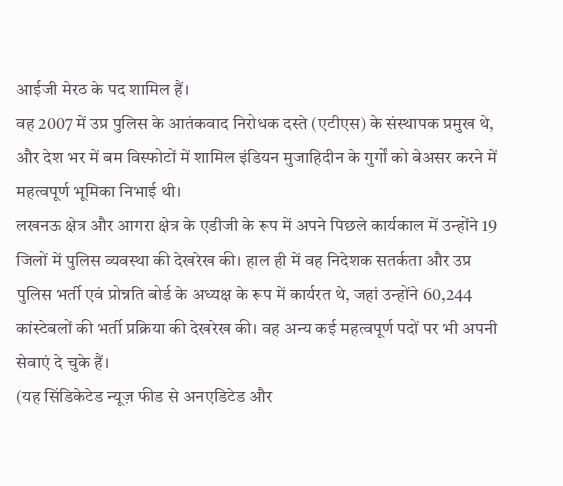आईजी मेरठ के पद शामिल हैं।
वह 2007 में उप्र पुलिस के आतंकवाद निरोधक दस्ते (एटीएस) के संस्थापक प्रमुख थे, और देश भर में बम विस्फोटों में शामिल इंडियन मुजाहिदीन के गुर्गों को बेअसर करने में महत्वपूर्ण भूमिका निभाई थी।
लखनऊ क्षेत्र और आगरा क्षेत्र के एडीजी के रूप में अपने पिछले कार्यकाल में उन्होंने 19 जिलों में पुलिस व्यवस्था की देखरेख की। हाल ही में वह निदेशक सतर्कता और उप्र पुलिस भर्ती एवं प्रोन्नति बोर्ड के अध्यक्ष के रूप में कार्यरत थे, जहां उन्होंने 60,244 कांस्टेबलों की भर्ती प्रक्रिया की देखरेख की। वह अन्य कई महत्वपूर्ण पदों पर भी अपनी सेवाएं दे चुके हैं।
(यह सिंडिकेटेड न्यूज़ फीड से अनएडिटेड और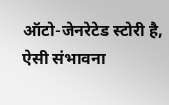ऑटो-जेनरेटेड स्टोरी है, ऐसी संभावना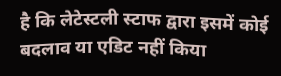है कि लेटेस्टली स्टाफ द्वारा इसमें कोई बदलाव या एडिट नहीं किया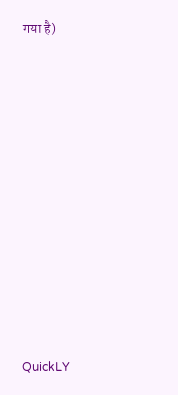गया है)













QuickLY